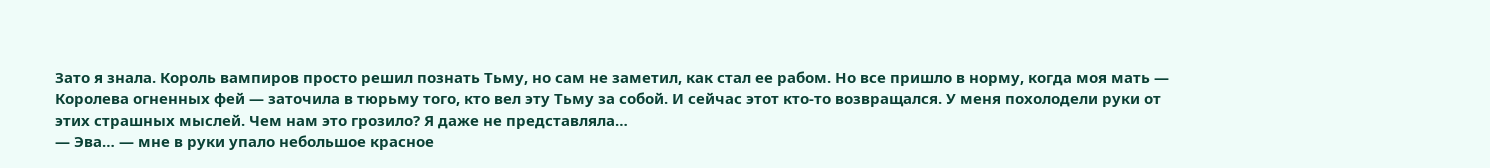Зато я знала. Король вампиров просто решил познать Тьму, но сам не заметил, как стал ее рабом. Но все пришло в норму, когда моя мать — Королева огненных фей — заточила в тюрьму того, кто вел эту Тьму за собой. И сейчас этот кто-то возвращался. У меня похолодели руки от этих страшных мыслей. Чем нам это грозило? Я даже не представляла…
— Эва… — мне в руки упало небольшое красное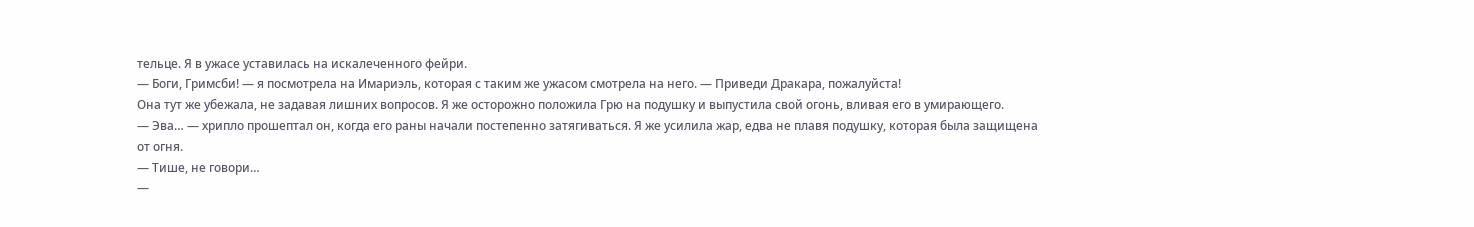тельце. Я в ужасе уставилась на искалеченного фейри.
— Боги, Гримсби! — я посмотрела на Имариэль, которая с таким же ужасом смотрела на него. — Приведи Дракара, пожалуйста!
Она тут же убежала, не задавая лишних вопросов. Я же осторожно положила Грю на подушку и выпустила свой огонь, вливая его в умирающего.
— Эва… — хрипло прошептал он, когда его раны начали постепенно затягиваться. Я же усилила жар, едва не плавя подушку, которая была защищена от огня.
— Тише, не говори…
—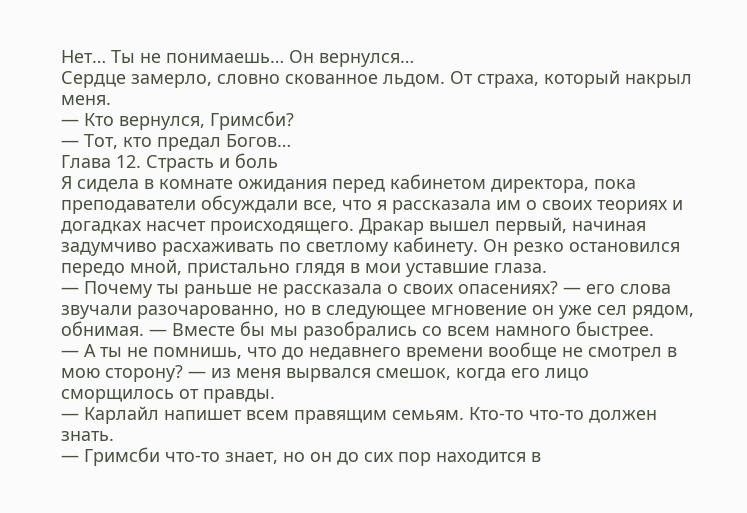Нет… Ты не понимаешь… Он вернулся…
Сердце замерло, словно скованное льдом. От страха, который накрыл меня.
— Кто вернулся, Гримсби?
— Тот, кто предал Богов…
Глава 12. Страсть и боль
Я сидела в комнате ожидания перед кабинетом директора, пока преподаватели обсуждали все, что я рассказала им о своих теориях и догадках насчет происходящего. Дракар вышел первый, начиная задумчиво расхаживать по светлому кабинету. Он резко остановился передо мной, пристально глядя в мои уставшие глаза.
— Почему ты раньше не рассказала о своих опасениях? — его слова звучали разочарованно, но в следующее мгновение он уже сел рядом, обнимая. — Вместе бы мы разобрались со всем намного быстрее.
— А ты не помнишь, что до недавнего времени вообще не смотрел в мою сторону? — из меня вырвался смешок, когда его лицо сморщилось от правды.
— Карлайл напишет всем правящим семьям. Кто-то что-то должен знать.
— Гримсби что-то знает, но он до сих пор находится в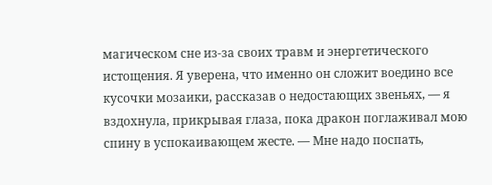магическом сне из-за своих травм и энергетического истощения. Я уверена, что именно он сложит воедино все кусочки мозаики, рассказав о недостающих звеньях, — я вздохнула, прикрывая глаза, пока дракон поглаживал мою спину в успокаивающем жесте. — Мне надо поспать,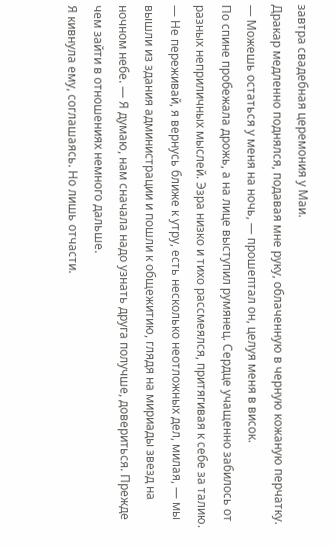завтра свадебная церемония у Маи.
Дракар медленно поднялся, подавая мне руку, облаченную в черную кожаную перчатку.
— Можешь остаться у меня на ночь, — прошептал он, целуя меня в висок.
По спине пробежала дрожь, а на лице выступил румянец. Сердце учащенно забилось от разных неприличных мыслей. Эзра низко и тихо рассмеялся, притягивая к себе за талию.
— Не переживай, я вернусь ближе к утру, есть несколько неотложных дел, милая, — мы вышли из здания администрации и пошли к общежитию, глядя на мириады звезд на ночном небе. — Я думаю, нам сначала надо узнать друга получше, довериться. Прежде чем зайти в отношениях немного дальше.
Я кивнула ему, соглашаясь. Но лишь отчасти.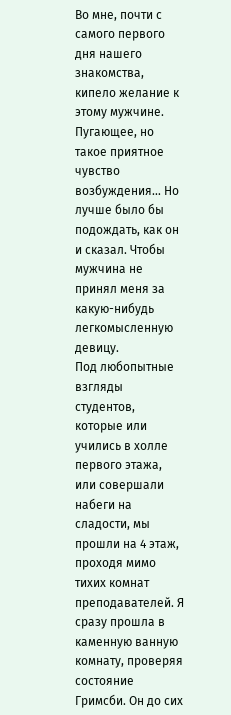Во мне, почти с самого первого дня нашего знакомства, кипело желание к этому мужчине. Пугающее, но такое приятное чувство возбуждения… Но лучше было бы подождать, как он и сказал. Чтобы мужчина не принял меня за какую-нибудь легкомысленную девицу.
Под любопытные взгляды студентов, которые или учились в холле первого этажа, или совершали набеги на сладости, мы прошли на 4 этаж, проходя мимо тихих комнат преподавателей. Я сразу прошла в каменную ванную комнату, проверяя состояние Гримсби. Он до сих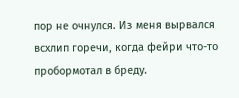пор не очнулся. Из меня вырвался всхлип горечи, когда фейри что-то пробормотал в бреду.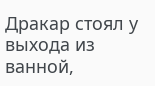Дракар стоял у выхода из ванной,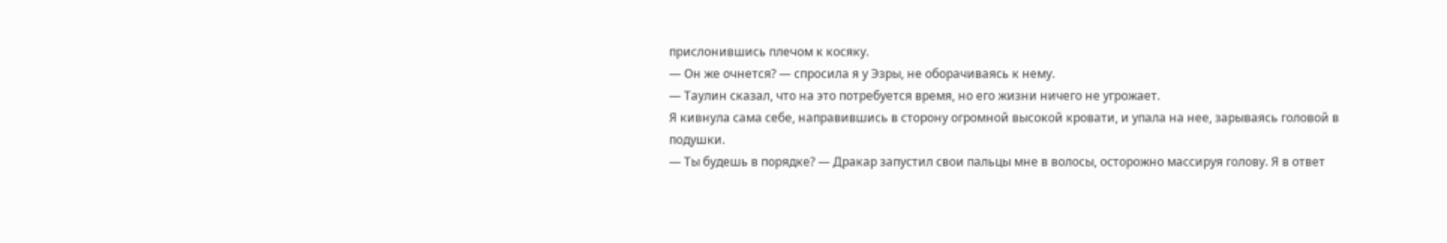прислонившись плечом к косяку.
— Он же очнется? — спросила я у Эзры, не оборачиваясь к нему.
— Таулин сказал, что на это потребуется время, но его жизни ничего не угрожает.
Я кивнула сама себе, направившись в сторону огромной высокой кровати, и упала на нее, зарываясь головой в подушки.
— Ты будешь в порядке? — Дракар запустил свои пальцы мне в волосы, осторожно массируя голову. Я в ответ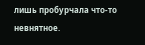лишь пробурчала что-то невнятное.